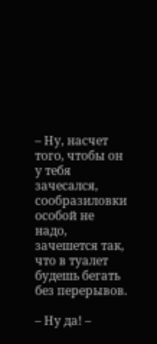– Ну, насчет того, чтобы он у тебя зачесался, сообразиловки особой не надо, зачешется так, что в туалет будешь бегать без перерывов.

– Ну да! –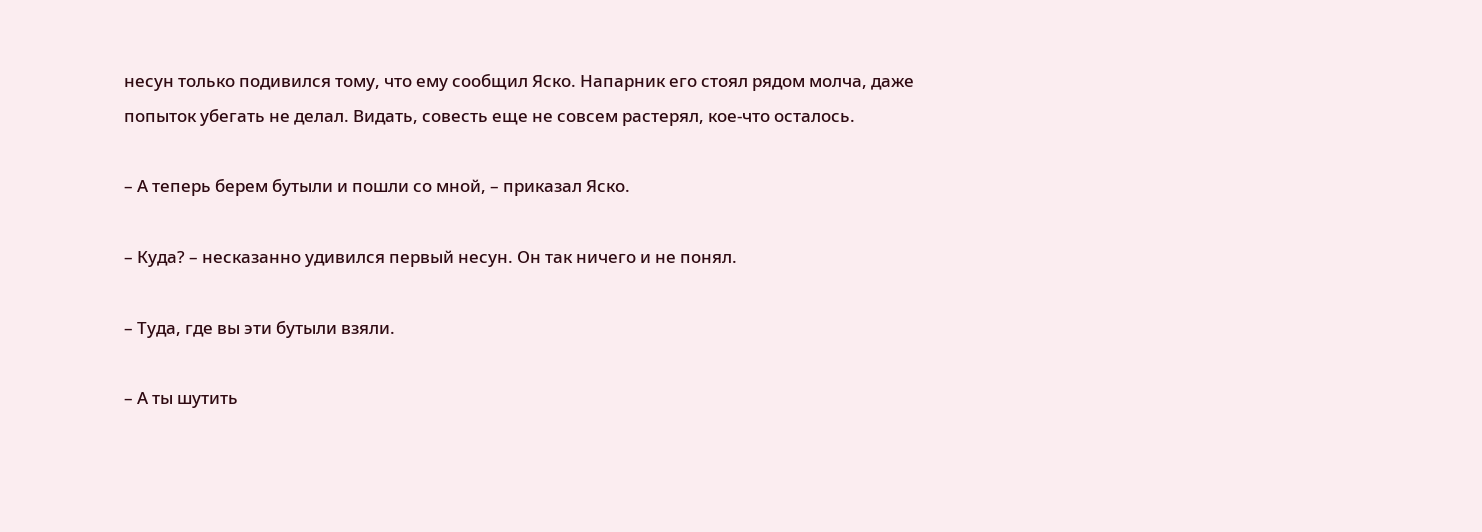несун только подивился тому, что ему сообщил Яско. Напарник его стоял рядом молча, даже попыток убегать не делал. Видать, совесть еще не совсем растерял, кое-что осталось.

– А теперь берем бутыли и пошли со мной, – приказал Яско.

– Куда? – несказанно удивился первый несун. Он так ничего и не понял.

– Туда, где вы эти бутыли взяли.

– А ты шутить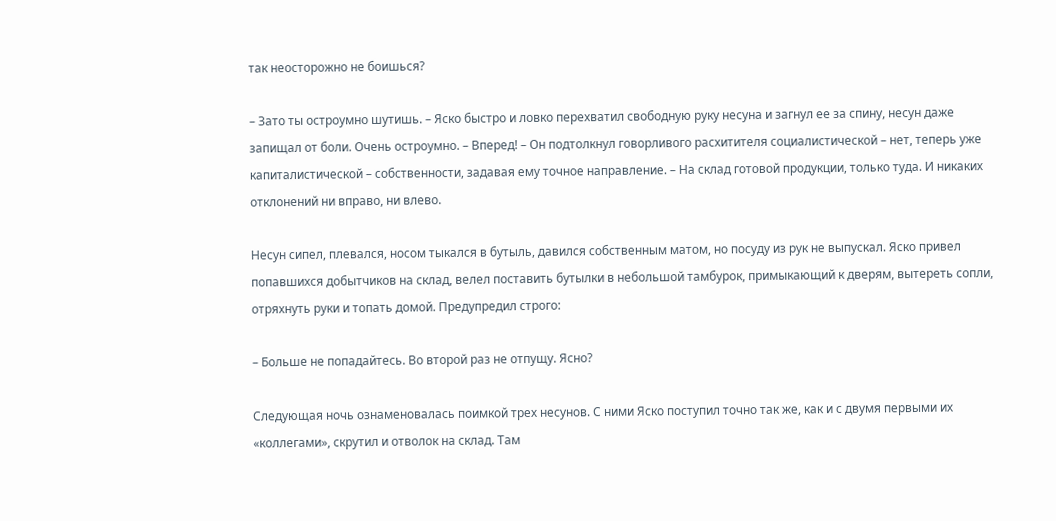так неосторожно не боишься?

– Зато ты остроумно шутишь. – Яско быстро и ловко перехватил свободную руку несуна и загнул ее за спину, несун даже запищал от боли. Очень остроумно. – Вперед! – Он подтолкнул говорливого расхитителя социалистической – нет, теперь уже капиталистической – собственности, задавая ему точное направление. – На склад готовой продукции, только туда. И никаких отклонений ни вправо, ни влево.

Несун сипел, плевался, носом тыкался в бутыль, давился собственным матом, но посуду из рук не выпускал. Яско привел попавшихся добытчиков на склад, велел поставить бутылки в небольшой тамбурок, примыкающий к дверям, вытереть сопли, отряхнуть руки и топать домой. Предупредил строго:

– Больше не попадайтесь. Во второй раз не отпущу. Ясно?

Следующая ночь ознаменовалась поимкой трех несунов. С ними Яско поступил точно так же, как и с двумя первыми их «коллегами», скрутил и отволок на склад. Там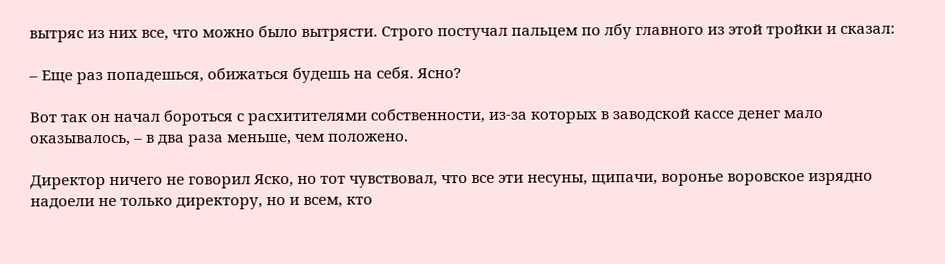вытряс из них все, что можно было вытрясти. Строго постучал пальцем по лбу главного из этой тройки и сказал:

– Еще раз попадешься, обижаться будешь на себя. Ясно?

Вот так он начал бороться с расхитителями собственности, из-за которых в заводской кассе денег мало оказывалось, – в два раза меньше, чем положено.

Директор ничего не говорил Яско, но тот чувствовал, что все эти несуны, щипачи, воронье воровское изрядно надоели не только директору, но и всем, кто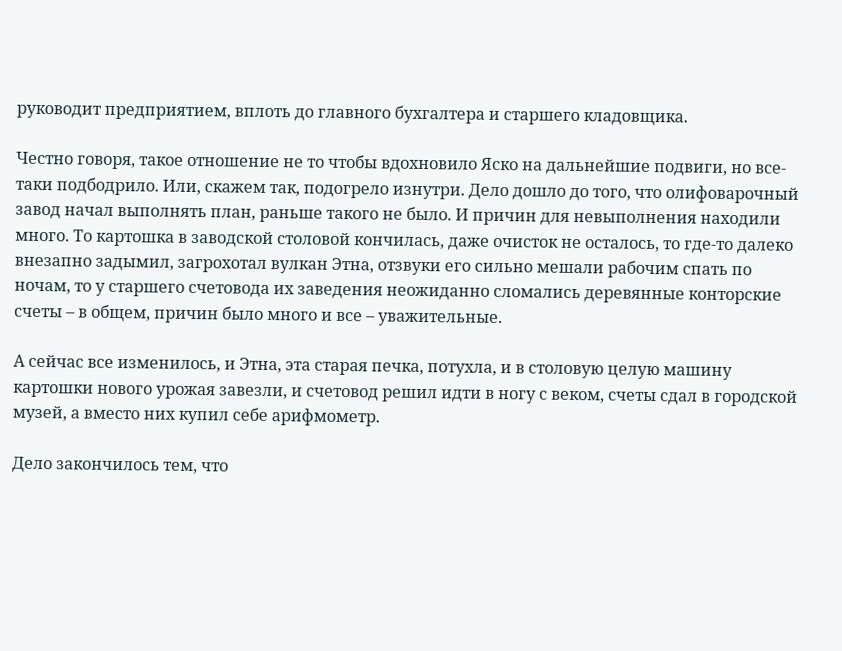руководит предприятием, вплоть до главного бухгалтера и старшего кладовщика.

Честно говоря, такое отношение не то чтобы вдохновило Яско на дальнейшие подвиги, но все-таки подбодрило. Или, скажем так, подогрело изнутри. Дело дошло до того, что олифоварочный завод начал выполнять план, раньше такого не было. И причин для невыполнения находили много. То картошка в заводской столовой кончилась, даже очисток не осталось, то где-то далеко внезапно задымил, загрохотал вулкан Этна, отзвуки его сильно мешали рабочим спать по ночам, то у старшего счетовода их заведения неожиданно сломались деревянные конторские счеты – в общем, причин было много и все – уважительные.

А сейчас все изменилось, и Этна, эта старая печка, потухла, и в столовую целую машину картошки нового урожая завезли, и счетовод решил идти в ногу с веком, счеты сдал в городской музей, а вместо них купил себе арифмометр.

Дело закончилось тем, что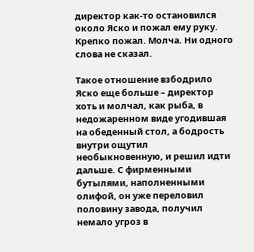директор как-то остановился около Яско и пожал ему руку. Крепко пожал. Молча. Ни одного слова не сказал.

Такое отношение взбодрило Яско еще больше – директор хоть и молчал, как рыба, в недожаренном виде угодившая на обеденный стол, а бодрость внутри ощутил необыкновенную, и решил идти дальше. С фирменными бутылями, наполненными олифой, он уже переловил половину завода, получил немало угроз в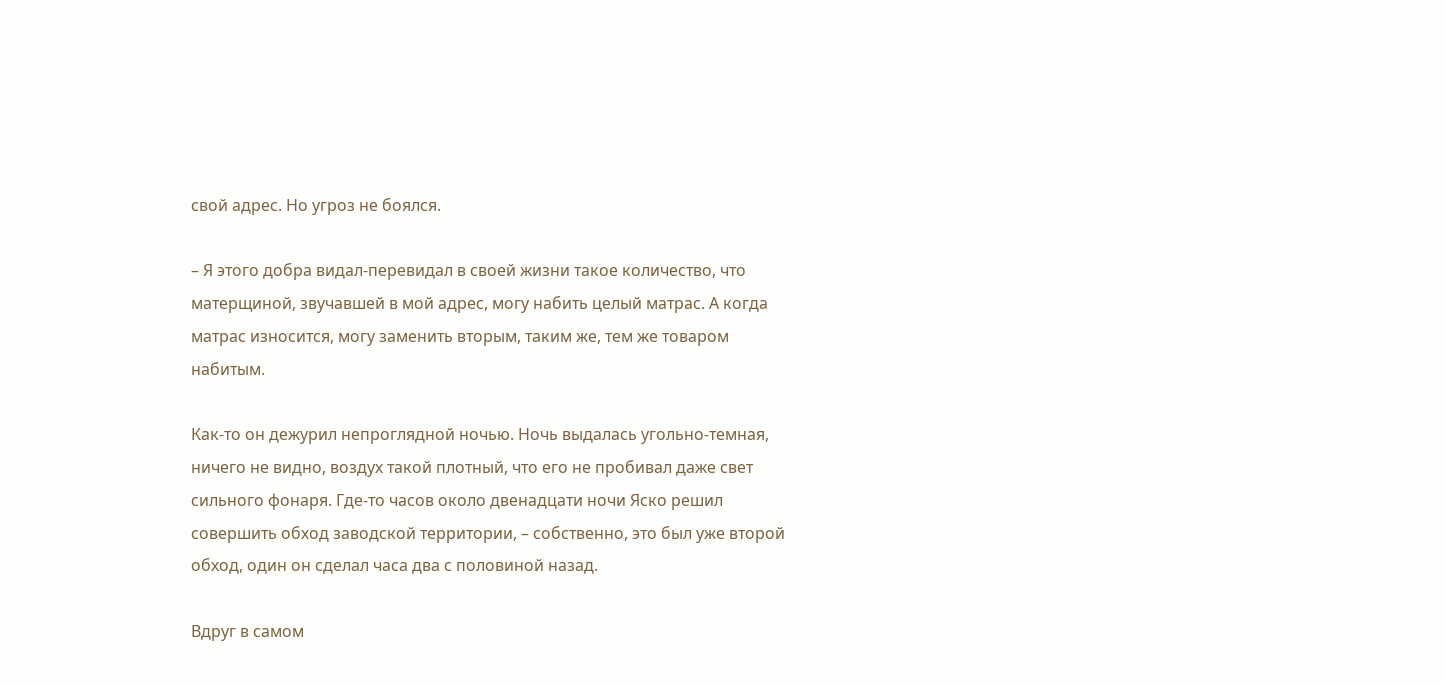свой адрес. Но угроз не боялся.

– Я этого добра видал-перевидал в своей жизни такое количество, что матерщиной, звучавшей в мой адрес, могу набить целый матрас. А когда матрас износится, могу заменить вторым, таким же, тем же товаром набитым.

Как-то он дежурил непроглядной ночью. Ночь выдалась угольно-темная, ничего не видно, воздух такой плотный, что его не пробивал даже свет сильного фонаря. Где-то часов около двенадцати ночи Яско решил совершить обход заводской территории, – собственно, это был уже второй обход, один он сделал часа два с половиной назад.

Вдруг в самом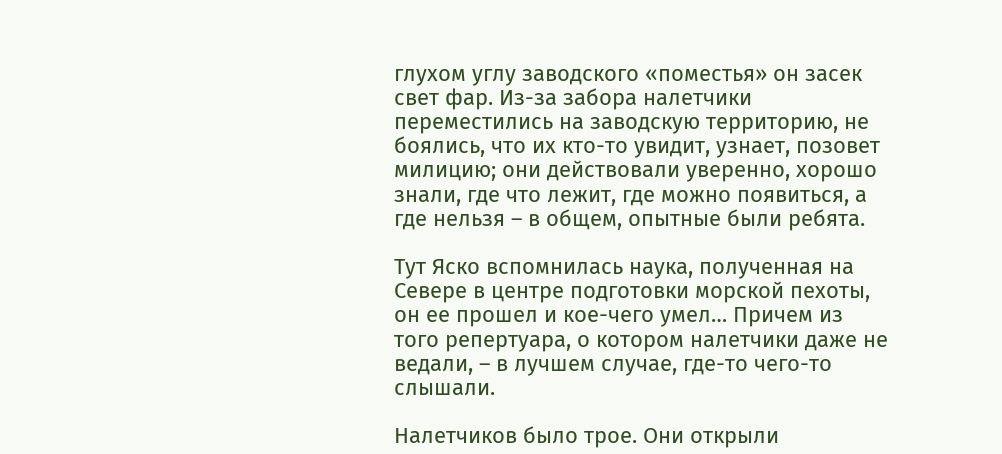глухом углу заводского «поместья» он засек свет фар. Из-за забора налетчики переместились на заводскую территорию, не боялись, что их кто-то увидит, узнает, позовет милицию; они действовали уверенно, хорошо знали, где что лежит, где можно появиться, а где нельзя – в общем, опытные были ребята.

Тут Яско вспомнилась наука, полученная на Севере в центре подготовки морской пехоты, он ее прошел и кое-чего умел… Причем из того репертуара, о котором налетчики даже не ведали, – в лучшем случае, где-то чего-то слышали.

Налетчиков было трое. Они открыли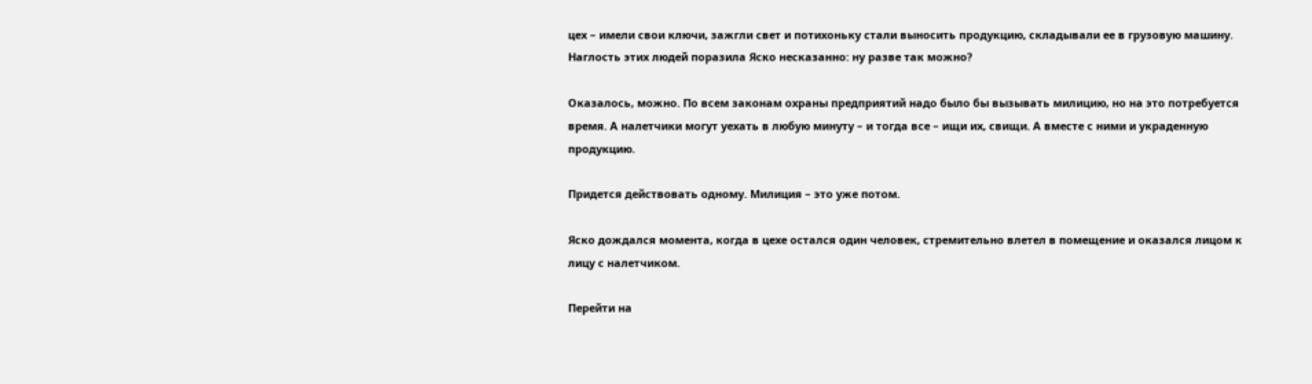цех – имели свои ключи, зажгли свет и потихоньку стали выносить продукцию, складывали ее в грузовую машину. Наглость этих людей поразила Яско несказанно: ну разве так можно?

Оказалось, можно. По всем законам охраны предприятий надо было бы вызывать милицию, но на это потребуется время. А налетчики могут уехать в любую минуту – и тогда все – ищи их, свищи. А вместе с ними и украденную продукцию.

Придется действовать одному. Милиция – это уже потом.

Яско дождался момента, когда в цехе остался один человек, стремительно влетел в помещение и оказался лицом к лицу с налетчиком.

Перейти на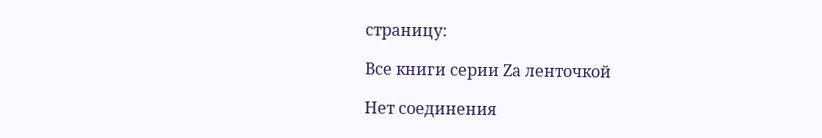страницу:

Все книги серии Zа ленточкой

Нет соединения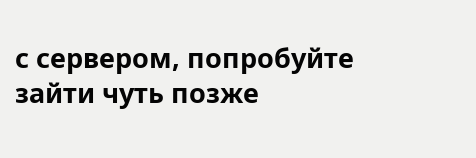с сервером, попробуйте зайти чуть позже